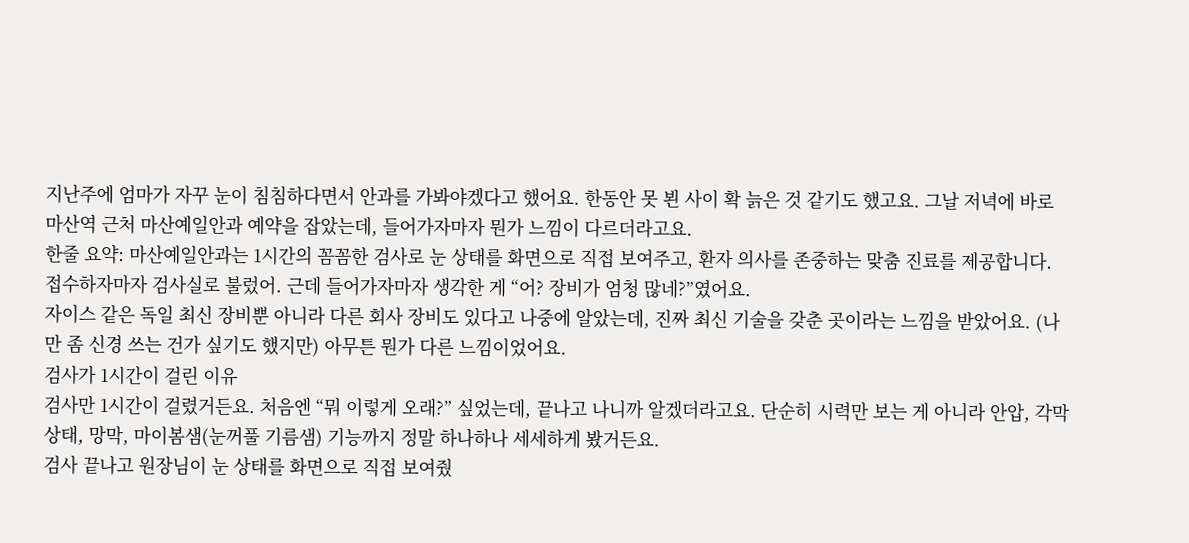지난주에 엄마가 자꾸 눈이 침침하다면서 안과를 가봐야겠다고 했어요. 한동안 못 뵌 사이 확 늙은 것 같기도 했고요. 그날 저녁에 바로 마산역 근처 마산예일안과 예약을 잡았는데, 들어가자마자 뭔가 느낌이 다르더라고요.
한줄 요약: 마산예일안과는 1시간의 꼼꼼한 검사로 눈 상태를 화면으로 직접 보여주고, 환자 의사를 존중하는 맞춤 진료를 제공합니다.
접수하자마자 검사실로 불렀어. 근데 들어가자마자 생각한 게 “어? 장비가 엄청 많네?”였어요.
자이스 같은 독일 최신 장비뿐 아니라 다른 회사 장비도 있다고 나중에 알았는데, 진짜 최신 기술을 갖춘 곳이라는 느낌을 받았어요. (나만 좀 신경 쓰는 건가 싶기도 했지만) 아무튼 뭔가 다른 느낌이었어요.
검사가 1시간이 걸린 이유
검사만 1시간이 걸렸거든요. 처음엔 “뭐 이렇게 오래?” 싶었는데, 끝나고 나니까 알겠더라고요. 단순히 시력만 보는 게 아니라 안압, 각막 상태, 망막, 마이봄샘(눈꺼풀 기름샘) 기능까지 정말 하나하나 세세하게 봤거든요.
검사 끝나고 원장님이 눈 상태를 화면으로 직접 보여줬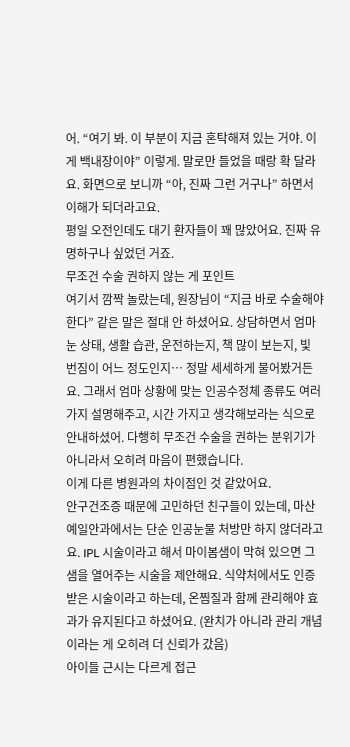어. “여기 봐. 이 부분이 지금 혼탁해져 있는 거야. 이게 백내장이야” 이렇게. 말로만 들었을 때랑 확 달라요. 화면으로 보니까 “아, 진짜 그런 거구나” 하면서 이해가 되더라고요.
평일 오전인데도 대기 환자들이 꽤 많았어요. 진짜 유명하구나 싶었던 거죠.
무조건 수술 권하지 않는 게 포인트
여기서 깜짝 놀랐는데, 원장님이 “지금 바로 수술해야 한다” 같은 말은 절대 안 하셨어요. 상담하면서 엄마 눈 상태, 생활 습관, 운전하는지, 책 많이 보는지, 빛 번짐이 어느 정도인지… 정말 세세하게 물어봤거든요. 그래서 엄마 상황에 맞는 인공수정체 종류도 여러 가지 설명해주고, 시간 가지고 생각해보라는 식으로 안내하셨어. 다행히 무조건 수술을 권하는 분위기가 아니라서 오히려 마음이 편했습니다.
이게 다른 병원과의 차이점인 것 같았어요.
안구건조증 때문에 고민하던 친구들이 있는데, 마산예일안과에서는 단순 인공눈물 처방만 하지 않더라고요. IPL 시술이라고 해서 마이봄샘이 막혀 있으면 그 샘을 열어주는 시술을 제안해요. 식약처에서도 인증받은 시술이라고 하는데, 온찜질과 함께 관리해야 효과가 유지된다고 하셨어요. (완치가 아니라 관리 개념이라는 게 오히려 더 신뢰가 갔음)
아이들 근시는 다르게 접근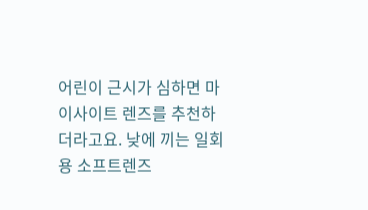어린이 근시가 심하면 마이사이트 렌즈를 추천하더라고요. 낮에 끼는 일회용 소프트렌즈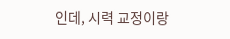인데, 시력 교정이랑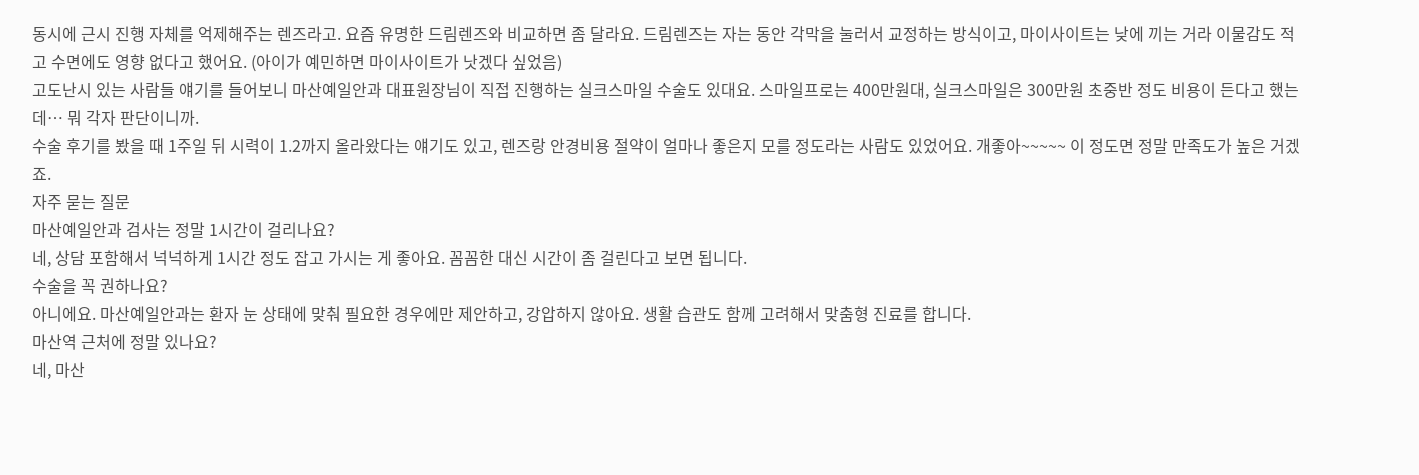동시에 근시 진행 자체를 억제해주는 렌즈라고. 요즘 유명한 드림렌즈와 비교하면 좀 달라요. 드림렌즈는 자는 동안 각막을 눌러서 교정하는 방식이고, 마이사이트는 낮에 끼는 거라 이물감도 적고 수면에도 영향 없다고 했어요. (아이가 예민하면 마이사이트가 낫겠다 싶었음)
고도난시 있는 사람들 얘기를 들어보니 마산예일안과 대표원장님이 직접 진행하는 실크스마일 수술도 있대요. 스마일프로는 400만원대, 실크스마일은 300만원 초중반 정도 비용이 든다고 했는데… 뭐 각자 판단이니까.
수술 후기를 봤을 때 1주일 뒤 시력이 1.2까지 올라왔다는 얘기도 있고, 렌즈랑 안경비용 절약이 얼마나 좋은지 모를 정도라는 사람도 있었어요. 개좋아~~~~~ 이 정도면 정말 만족도가 높은 거겠죠.
자주 묻는 질문
마산예일안과 검사는 정말 1시간이 걸리나요?
네, 상담 포함해서 넉넉하게 1시간 정도 잡고 가시는 게 좋아요. 꼼꼼한 대신 시간이 좀 걸린다고 보면 됩니다.
수술을 꼭 권하나요?
아니에요. 마산예일안과는 환자 눈 상태에 맞춰 필요한 경우에만 제안하고, 강압하지 않아요. 생활 습관도 함께 고려해서 맞춤형 진료를 합니다.
마산역 근처에 정말 있나요?
네, 마산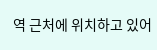역 근처에 위치하고 있어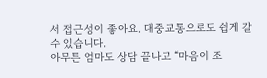서 접근성이 좋아요. 대중교통으로도 쉽게 갈 수 있습니다.
아무튼 엄마도 상담 끝나고 “마음이 조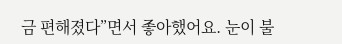금 편해졌다”면서 좋아했어요. 눈이 불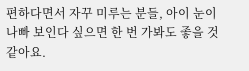편하다면서 자꾸 미루는 분들, 아이 눈이 나빠 보인다 싶으면 한 번 가봐도 좋을 것 같아요.